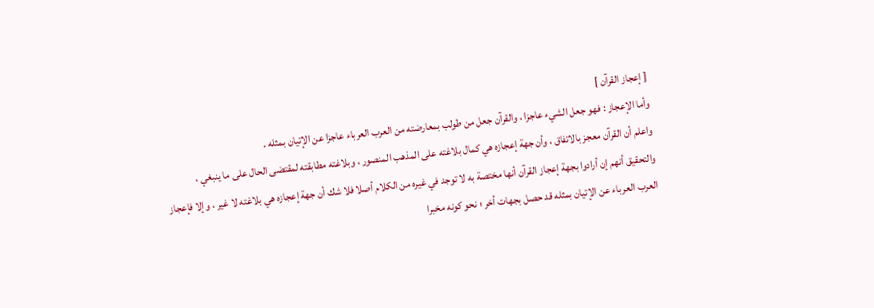[ إعجاز القرآن ]
وأما الإعجاز : فهو جعل الشيء عاجزا ، والقرآن جعل من طولب بمعارضته من العرب العرباء عاجزا عن الإتيان بمثله .
واعلم أن القرآن معجز بالاتفاق ، وأن جهة إعجازه هي كمال بلاغته على المذهب المنصور ، وبلاغته مطابقته لمقتضى الحال على ما ينبغي ، والتحقيق أنهم إن أرادوا بجهة إعجاز القرآن أنها مختصة به لا توجد في غيره من الكلام أصلا فلا شك أن جهة إعجازه هي بلاغته لا غير ، وإلا فإعجاز العرب العرباء عن الإتيان بمثله قد حصل بجهات أخر ؛ نحو كونه مخبرا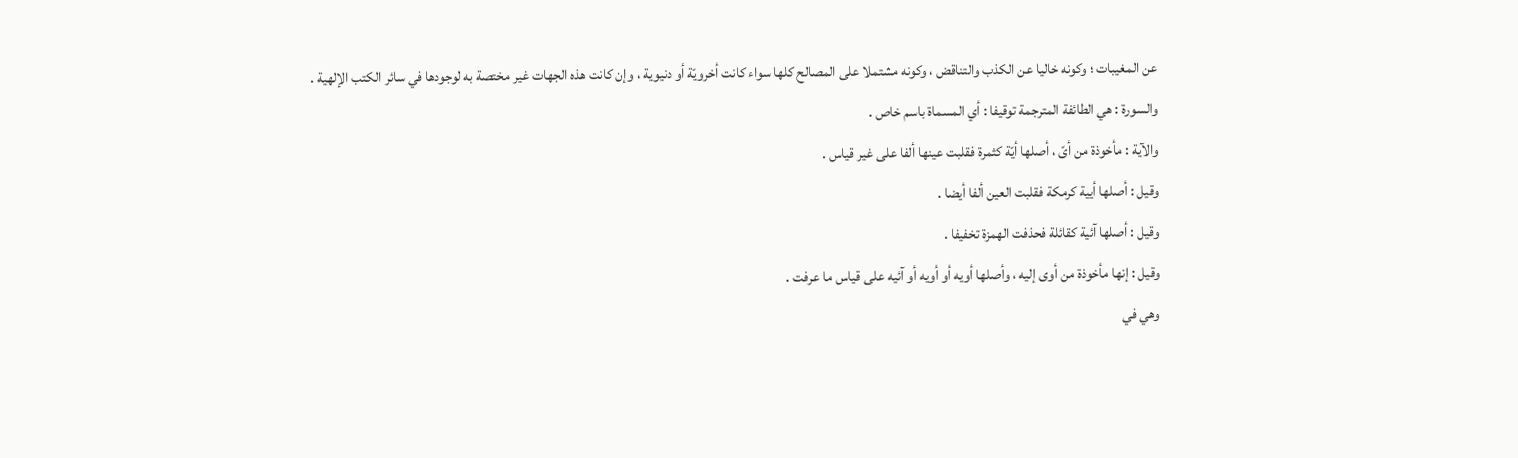عن المغيبات ؛ وكونه خاليا عن الكذب والتناقض ، وكونه مشتملا على المصالح كلها سواء كانت أخرويّة أو دنيوية ، وإن كانت هذه الجهات غير مختصة به لوجودها في سائر الكتب الإلهية .
والسورة : هي الطائفة المترجمة توقيفا : أي المسماة باسم خاص .
والآية : مأخوذة من أىّ ، أصلها أيّة كثمرة فقلبت عينها ألفا على غير قياس .
وقيل : أصلها أيية كرمكة فقلبت العين ألفا أيضا .
وقيل : أصلها آئية كقائلة فحذفت الهمزة تخفيفا .
وقيل : إنها مأخوذة من أوى إليه ، وأصلها أويه أو أويه أو آئيه على قياس ما عرفت .
وهي في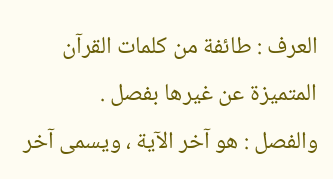العرف : طائفة من كلمات القرآن المتميزة عن غيرها بفصل .
والفصل : هو آخر الآية ، ويسمى آخر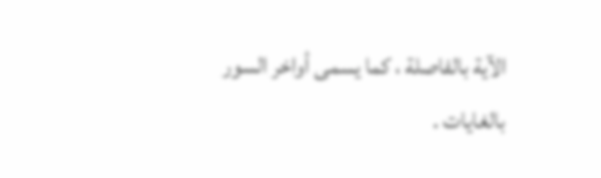الآية بالفاصلة ، كما يسمى أواخر السور بالغايات .